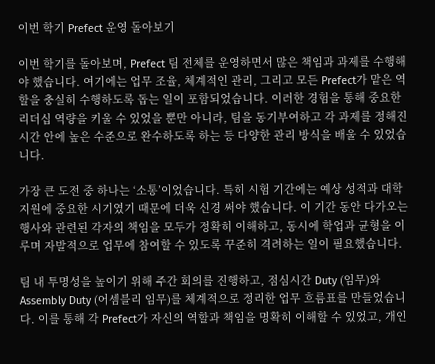이번 학기 Prefect 운영 돌아보기

이번 학기를 돌아보며, Prefect 팀 전체를 운영하면서 많은 책임과 과제를 수행해야 했습니다. 여기에는 업무 조율, 체계적인 관리, 그리고 모든 Prefect가 맡은 역할을 충실히 수행하도록 돕는 일이 포함되었습니다. 이러한 경험을 통해 중요한 리더십 역량을 키울 수 있었을 뿐만 아니라, 팀을 동기부여하고 각 과제를 정해진 시간 안에 높은 수준으로 완수하도록 하는 등 다양한 관리 방식을 배울 수 있었습니다.

가장 큰 도전 중 하나는 ‘소통’이었습니다. 특히 시험 기간에는 예상 성적과 대학 지원에 중요한 시기였기 때문에 더욱 신경 써야 했습니다. 이 기간 동안 다가오는 행사와 관련된 각자의 책임을 모두가 정확히 이해하고, 동시에 학업과 균형을 이루며 자발적으로 업무에 참여할 수 있도록 꾸준히 격려하는 일이 필요했습니다.

팀 내 투명성을 높이기 위해 주간 회의를 진행하고, 점심시간 Duty (임무)와 Assembly Duty (어셈블리 임무)를 체계적으로 정리한 업무 흐름표를 만들었습니다. 이를 통해 각 Prefect가 자신의 역할과 책임을 명확히 이해할 수 있었고, 개인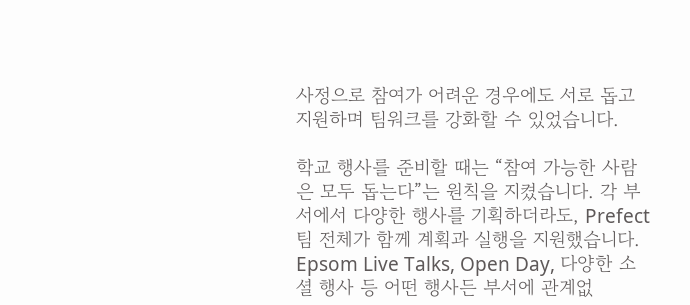사정으로 참여가 어려운 경우에도 서로 돕고 지원하며 팀워크를 강화할 수 있었습니다.

학교 행사를 준비할 때는 “참여 가능한 사람은 모두 돕는다”는 원칙을 지켰습니다. 각 부서에서 다양한 행사를 기획하더라도, Prefect 팀 전체가 함께 계획과 실행을 지원했습니다. Epsom Live Talks, Open Day, 다양한 소셜 행사 등 어떤 행사든 부서에 관계없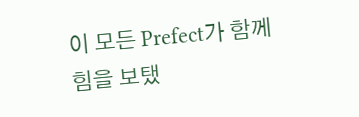이 모든 Prefect가 함께 힘을 보탰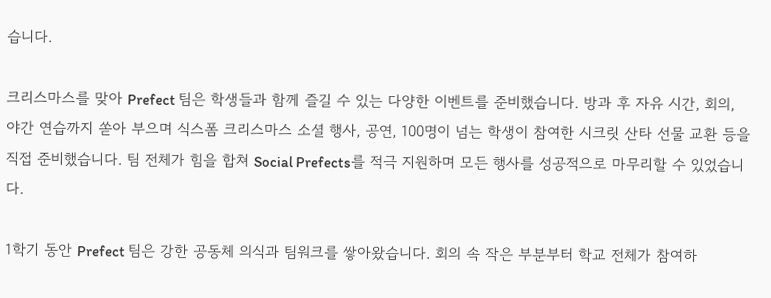습니다.

크리스마스를 맞아 Prefect 팀은 학생들과 함께 즐길 수 있는 다양한 이벤트를 준비했습니다. 방과 후 자유 시간, 회의, 야간 연습까지 쏟아 부으며 식스폼 크리스마스 소셜 행사, 공연, 100명이 넘는 학생이 참여한 시크릿 산타 선물 교환 등을 직접 준비했습니다. 팀 전체가 힘을 합쳐 Social Prefects를 적극 지원하며 모든 행사를 성공적으로 마무리할 수 있었습니다.

1학기 동안 Prefect 팀은 강한 공동체 의식과 팀워크를 쌓아왔습니다. 회의 속 작은 부분부터 학교 전체가 참여하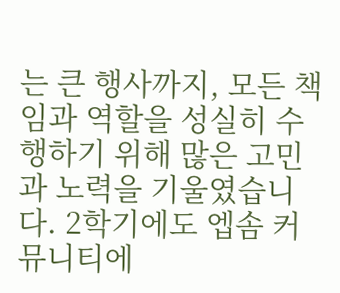는 큰 행사까지, 모든 책임과 역할을 성실히 수행하기 위해 많은 고민과 노력을 기울였습니다. 2학기에도 엡솜 커뮤니티에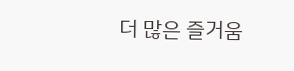더 많은 즐거움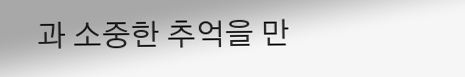과 소중한 추억을 만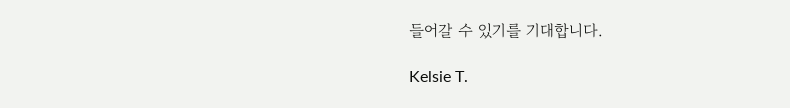들어갈 수 있기를 기대합니다.

Kelsie T.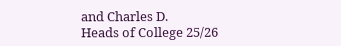and Charles D.
Heads of College 25/26